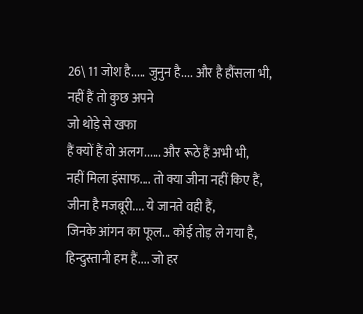26\ 11 जोश है..... जुनुन है.... और है हौंसला भी,
नहीं हैं तो कुछ अपने
जो थोड़े से खफा
हैं क्यों हैं वो अलग...... और रूठे हैं अभी भी,
नहीं मिला इंसाफ.... तो क्या जीना नहीं किए हैं,
जीना है मजबूरी.... ये जानते वही हैं,
जिनके आंगन का फूल... कोई तोड़ ले गया है,
हिन्दुस्तानी हम हैं.... जो हर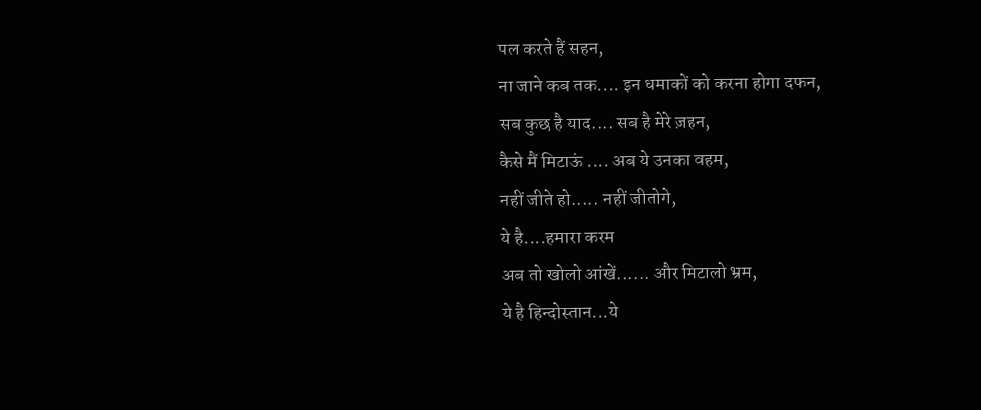पल करते हैं सहन,
ना जाने कब तक.... इन धमाकों को करना होगा दफन,
सब कुछ है याद.... सब है मेरे ज़हन,
कैसे मैं मिटाऊं .... अब ये उनका वहम,
नहीं जीते हो..... नहीं जीतोगे,
ये है....हमारा करम
अब तो खोलो आंखें...... और मिटालो भ्रम,
ये है हिन्दोस्तान...ये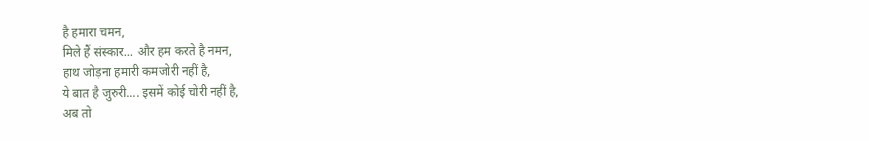है हमारा चमन,
मिले हैं संस्कार... और हम करते है नमन,
हाथ जोड़ना हमारी कमजोरी नहीं है,
ये बात है जुरुरी.... इसमें कोई चोरी नहीं है,
अब तो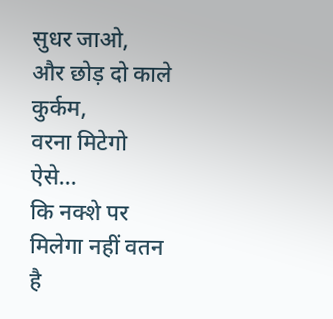सुधर जाओ,
और छोड़ दो काले कुर्कम,
वरना मिटेगो ऐसे...
कि नक्शे पर मिलेगा नहीं वतन
है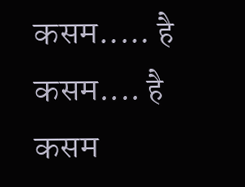कसम..... है कसम.... है कसम